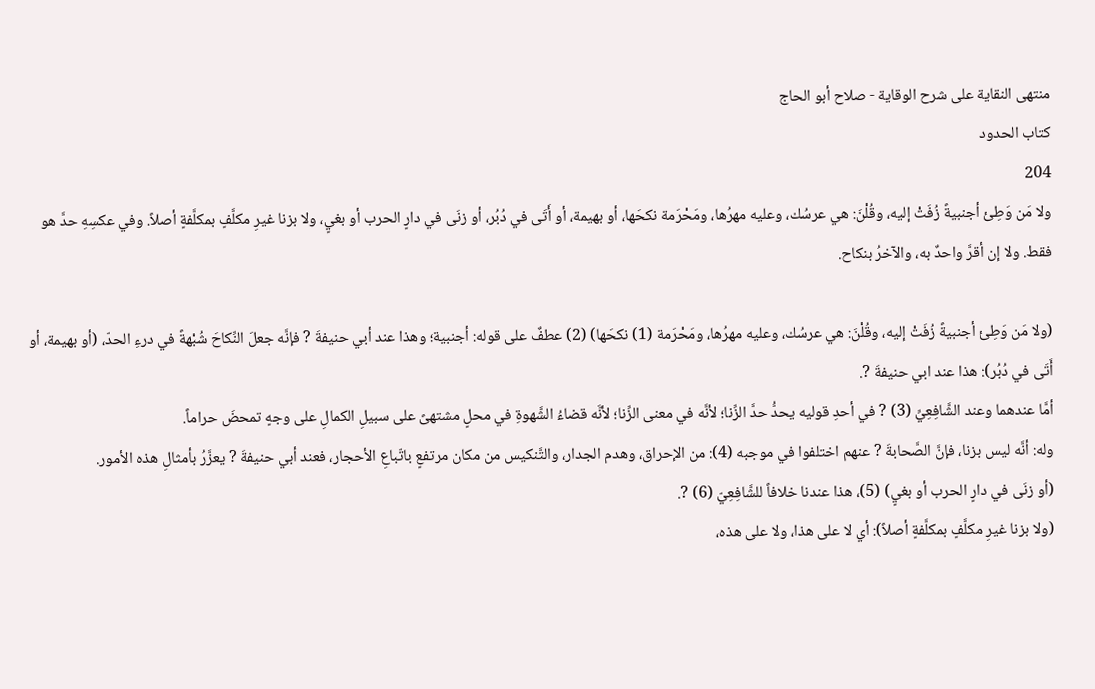منتهى النقاية على شرح الوقاية - صلاح أبو الحاج
كتاب الحدود
204
ولا مَن وَطِئ أجنبيةً زُفَتْ إليه، وقُلْنَ: هي عرسُك، وعليه مهرُها، ومَحْرَمة نكحَها، أو بهيمة، أو أَتَى في دُبُر، أو زنَى في دارٍ الحرب أو بغيٍ، ولا بزنا غيرِ مكلَّفٍ بمكلَّفةٍ أصلاً. وفي عكسِهِ حدَّ هو فقط. ولا إن أقرَّ واحدٌ به، والآخرُ بنكاح.

(ولا مَن وَطِئ أجنبيةً زُفَتْ إليه، وقُلْنَ: هي عرسُك، وعليه مهرُها، ومَحْرَمة (1) نكحَها) (2) عطفٌ على قوله: أجنبية؛ وهذا عند أبي حنيفةَ ? فإنَّه جعلَ النِّكاحَ شُبْهةً في درءِ الحدّ، (أو بهيمة، أو أَتَى في دُبُر): هذا عند ابي حنيفةَ ?.
أمَّا عندهما وعند الشَّافِعِيِّ (3) ? في أحدِ قوليه يحدُّ حدَّ الزِّنا؛ لأنَّه في معنى الزِّنا؛ لأنَّه قضاءُ الشَّهوةِ في محلٍ مشتهىً على سبيلِ الكمالِ على وجهٍ تمحضَ حراماً.
وله: أنَّه ليس بزنا، فإنَّ الصَّحابةَ ? عنهم اختلفوا في موجبه (4): من الإحراق، وهدم الجدار، والتَّنكيس من مكان مرتفعٍ باتّباعِ الأحجار، فعند أبي حنيفةَ ? يعزَّرُ بأمثالِ هذه الأمور.
(أو زنَى في دارٍ الحرب أو بغيٍ) (5)، هذا عندنا خلافاً للشَّافِعِيّ (6) ?.
(ولا بزنا غيرِ مكلَّفٍ بمكلَّفةٍ أصلاً): أي لا على هذا، ولا على هذه،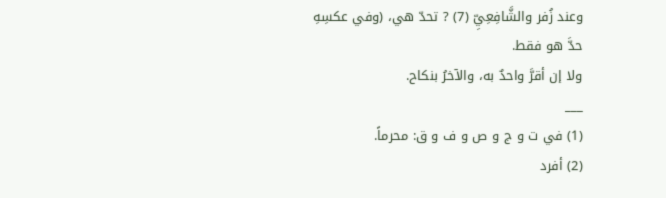وعند زُفر والشَّافِعِيِّ (7) ? تحدّ هي، (وفي عكسِهِ حدَّ هو فقط.
ولا إن أقرَّ واحدٌ به، والآخرُ بنكاح.
___
(1) في ت و ج و ص و ف و ق: محرماً.
(2) أفرد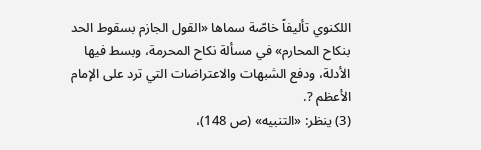اللكنوي تأليفاً خاصّة سماها «القول الجازم بسقوط الحد بنكاح المحارم» في مسألة نكاح المحرمة، وبسط فيها الأدلة، ودفع الشبهات والاعتراضات التي ترد على الإمام الأعظم ?.
(3) ينظر: «التنبيه» (ص 148)،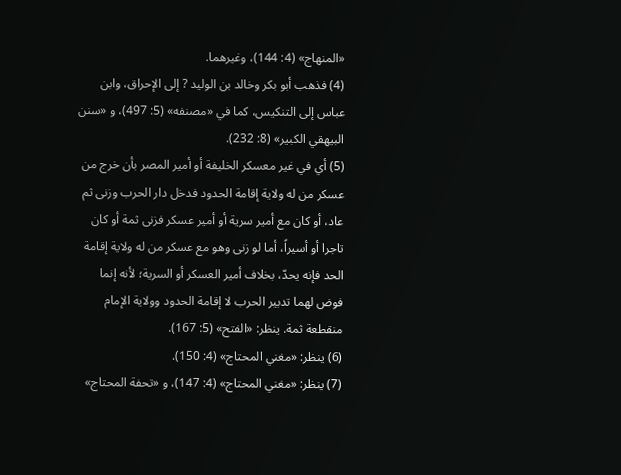«المنهاج» (4: 144)، وغيرهما.
(4) فذهب أبو بكر وخالد بن الوليد ? إلى الإحراق، وابن عباس إلى التنكيس، كما في «مصنفه» (5: 497)، و «سنن البيهقي الكبير» (8: 232).
(5) أي في غير معسكر الخليفة أو أمير المصر بأن خرج من عسكر من له ولاية إقامة الحدود فدخل دار الحرب وزنى ثم عاد، أو كان مع أمير سرية أو أمير عسكر فزنى ثمة أو كان تاجرا أو أسيراً، أما لو زنى وهو مع عسكر من له ولاية إقامة الحد فإنه يحدّ، بخلاف أمير العسكر أو السرية؛ لأنه إنما فوض لهما تدبير الحرب لا إقامة الحدود وولاية الإمام منقطعة ثمة. ينظر: «الفتح» (5: 167).
(6) ينظر: «مغني المحتاج» (4: 150).
(7) ينظر: «مغني المحتاج» (4: 147)، و «تحفة المحتاج»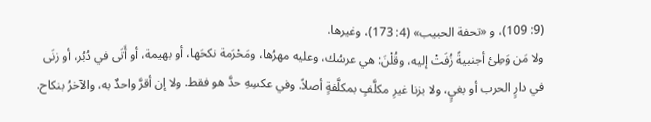(9: 109)، و «تحفة الحبيب» (4: 173)، وغيرها.
ولا مَن وَطِئ أجنبيةً زُفَتْ إليه، وقُلْنَ: هي عرسُك، وعليه مهرُها، ومَحْرَمة نكحَها، أو بهيمة، أو أَتَى في دُبُر، أو زنَى في دارٍ الحرب أو بغيٍ، ولا بزنا غيرِ مكلَّفٍ بمكلَّفةٍ أصلاً. وفي عكسِهِ حدَّ هو فقط. ولا إن أقرَّ واحدٌ به، والآخرُ بنكاح.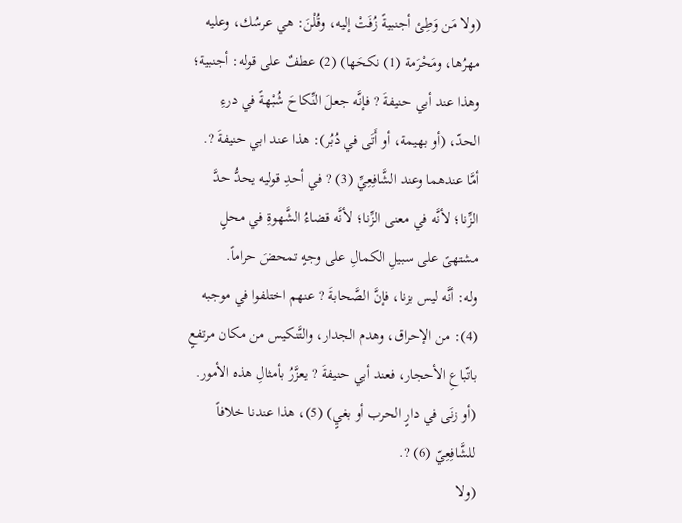(ولا مَن وَطِئ أجنبيةً زُفَتْ إليه، وقُلْنَ: هي عرسُك، وعليه مهرُها، ومَحْرَمة (1) نكحَها) (2) عطفٌ على قوله: أجنبية؛ وهذا عند أبي حنيفةَ ? فإنَّه جعلَ النِّكاحَ شُبْهةً في درءِ الحدّ، (أو بهيمة، أو أَتَى في دُبُر): هذا عند ابي حنيفةَ ?.
أمَّا عندهما وعند الشَّافِعِيِّ (3) ? في أحدِ قوليه يحدُّ حدَّ الزِّنا؛ لأنَّه في معنى الزِّنا؛ لأنَّه قضاءُ الشَّهوةِ في محلٍ مشتهىً على سبيلِ الكمالِ على وجهٍ تمحضَ حراماً.
وله: أنَّه ليس بزنا، فإنَّ الصَّحابةَ ? عنهم اختلفوا في موجبه (4): من الإحراق، وهدم الجدار، والتَّنكيس من مكان مرتفعٍ باتّباعِ الأحجار، فعند أبي حنيفةَ ? يعزَّرُ بأمثالِ هذه الأمور.
(أو زنَى في دارٍ الحرب أو بغيٍ) (5)، هذا عندنا خلافاً للشَّافِعِيّ (6) ?.
(ولا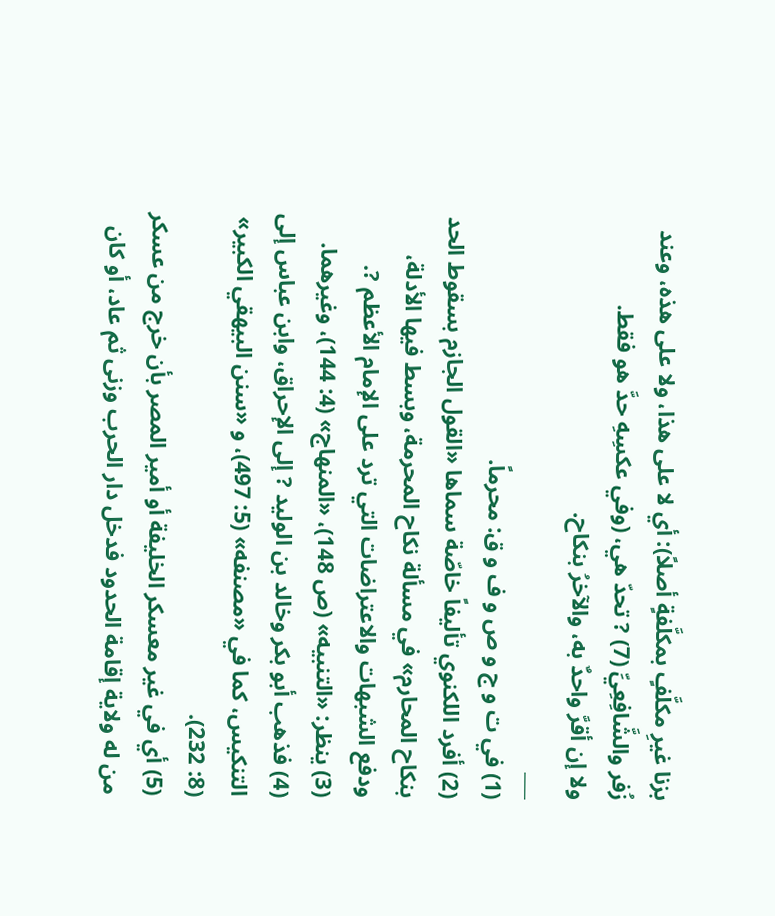بزنا غيرِ مكلَّفٍ بمكلَّفةٍ أصلاً): أي لا على هذا، ولا على هذه، وعند زُفر والشَّافِعِيِّ (7) ? تحدّ هي، (وفي عكسِهِ حدَّ هو فقط.
ولا إن أقرَّ واحدٌ به، والآخرُ بنكاح.
___
(1) في ت و ج و ص و ف و ق: محرماً.
(2) أفرد اللكنوي تأليفاً خاصّة سماها «القول الجازم بسقوط الحد بنكاح المحارم» في مسألة نكاح المحرمة، وبسط فيها الأدلة، ودفع الشبهات والاعتراضات التي ترد على الإمام الأعظم ?.
(3) ينظر: «التنبيه» (ص 148)، «المنهاج» (4: 144)، وغيرهما.
(4) فذهب أبو بكر وخالد بن الوليد ? إلى الإحراق، وابن عباس إلى التنكيس، كما في «مصنفه» (5: 497)، و «سنن البيهقي الكبير» (8: 232).
(5) أي في غير معسكر الخليفة أو أمير المصر بأن خرج من عسكر من له ولاية إقامة الحدود فدخل دار الحرب وزنى ثم عاد، أو كان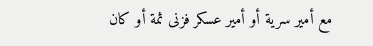مع أمير سرية أو أمير عسكر فزنى ثمة أو كان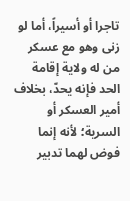تاجرا أو أسيراً، أما لو زنى وهو مع عسكر من له ولاية إقامة الحد فإنه يحدّ، بخلاف أمير العسكر أو السرية؛ لأنه إنما فوض لهما تدبير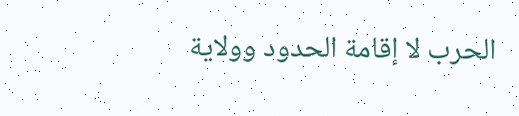الحرب لا إقامة الحدود وولاية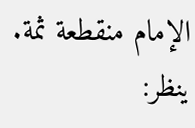الإمام منقطعة ثمة. ينظر: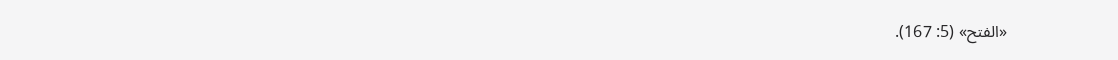«الفتح» (5: 167).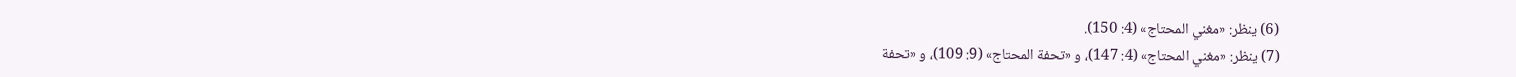(6) ينظر: «مغني المحتاج» (4: 150).
(7) ينظر: «مغني المحتاج» (4: 147)، و «تحفة المحتاج» (9: 109)، و «تحفة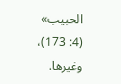الحبيب» (4: 173)، وغيرها.